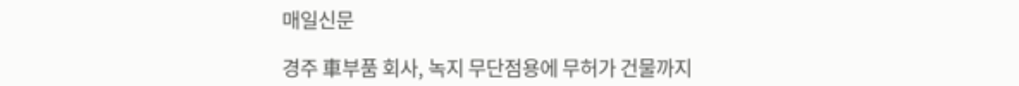매일신문

경주 車부품 회사, 녹지 무단점용에 무허가 건물까지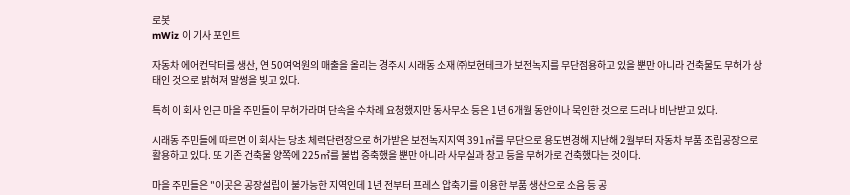로봇
mWiz 이 기사 포인트

자동차 에어컨닥터를 생산, 연 50여억원의 매출을 올리는 경주시 시래동 소재 ㈜보현테크가 보전녹지를 무단점용하고 있을 뿐만 아니라 건축물도 무허가 상태인 것으로 밝혀져 말썽을 빚고 있다.

특히 이 회사 인근 마을 주민들이 무허가라며 단속을 수차례 요청했지만 동사무소 등은 1년 6개월 동안이나 묵인한 것으로 드러나 비난받고 있다.

시래동 주민들에 따르면 이 회사는 당초 체력단련장으로 허가받은 보전녹지지역 391㎡를 무단으로 용도변경해 지난해 2월부터 자동차 부품 조립공장으로 활용하고 있다. 또 기존 건축물 양쪽에 225㎡를 불법 증축했을 뿐만 아니라 사무실과 창고 등을 무허가로 건축했다는 것이다.

마을 주민들은 "이곳은 공장설립이 불가능한 지역인데 1년 전부터 프레스 압축기를 이용한 부품 생산으로 소음 등 공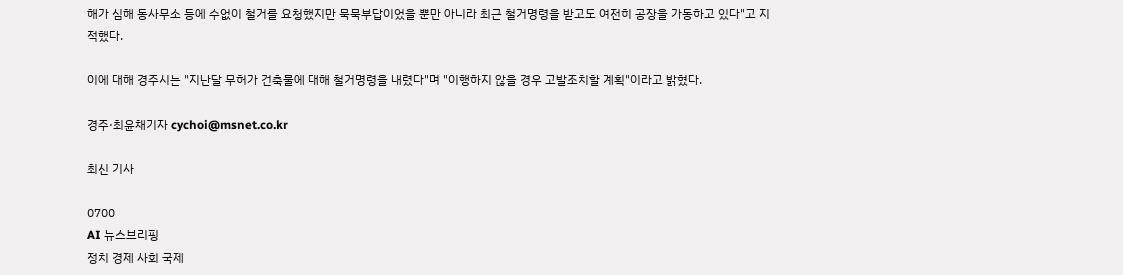해가 심해 동사무소 등에 수없이 철거를 요청했지만 묵묵부답이었을 뿐만 아니라 최근 철거명령을 받고도 여전히 공장을 가동하고 있다"고 지적했다.

이에 대해 경주시는 "지난달 무허가 건축물에 대해 철거명령을 내렸다"며 "이행하지 않을 경우 고발조치할 계획"이라고 밝혔다.

경주·최윤채기자 cychoi@msnet.co.kr

최신 기사

0700
AI 뉴스브리핑
정치 경제 사회 국제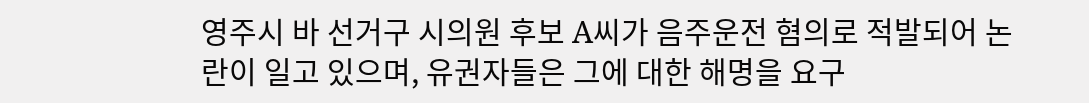영주시 바 선거구 시의원 후보 A씨가 음주운전 혐의로 적발되어 논란이 일고 있으며, 유권자들은 그에 대한 해명을 요구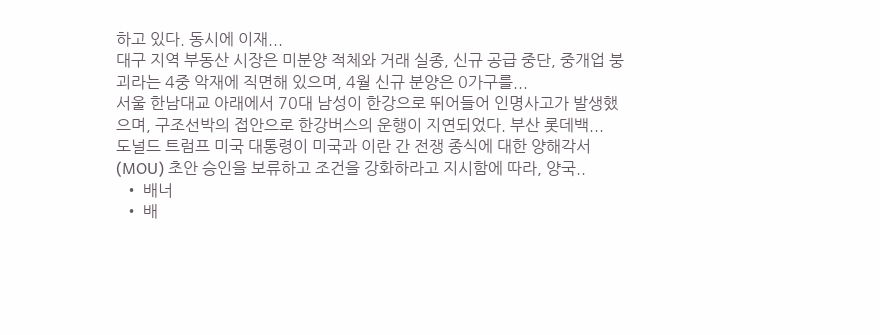하고 있다. 동시에 이재...
대구 지역 부동산 시장은 미분양 적체와 거래 실종, 신규 공급 중단, 중개업 붕괴라는 4중 악재에 직면해 있으며, 4월 신규 분양은 0가구를...
서울 한남대교 아래에서 70대 남성이 한강으로 뛰어들어 인명사고가 발생했으며, 구조선박의 접안으로 한강버스의 운행이 지연되었다. 부산 롯데백...
도널드 트럼프 미국 대통령이 미국과 이란 간 전쟁 종식에 대한 양해각서(MOU) 초안 승인을 보류하고 조건을 강화하라고 지시함에 따라, 양국..
  • 배너
  • 배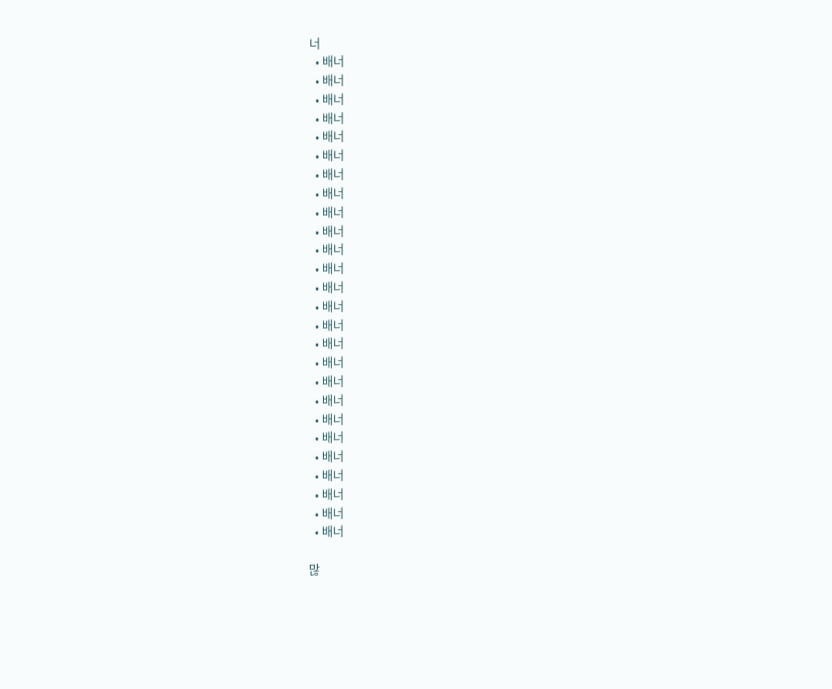너
  • 배너
  • 배너
  • 배너
  • 배너
  • 배너
  • 배너
  • 배너
  • 배너
  • 배너
  • 배너
  • 배너
  • 배너
  • 배너
  • 배너
  • 배너
  • 배너
  • 배너
  • 배너
  • 배너
  • 배너
  • 배너
  • 배너
  • 배너
  • 배너
  • 배너
  • 배너

많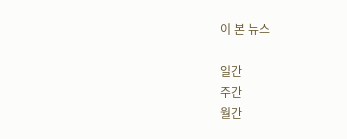이 본 뉴스

일간
주간
월간